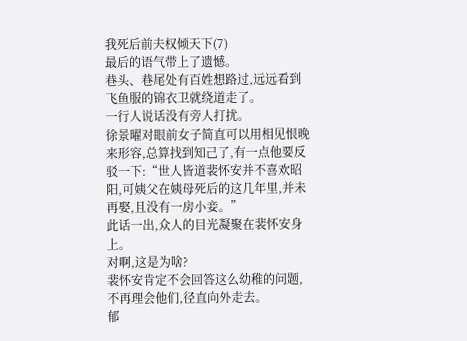我死后前夫权倾天下(7)
最后的语气带上了遗憾。
巷头、巷尾处有百姓想路过,远远看到飞鱼服的锦衣卫就绕道走了。
一行人说话没有旁人打扰。
徐景曜对眼前女子简直可以用相见恨晚来形容,总算找到知己了,有一点他要反驳一下:“世人皆道裴怀安并不喜欢昭阳,可姨父在姨母死后的这几年里,并未再娶,且没有一房小妾。”
此话一出,众人的目光凝聚在裴怀安身上。
对啊,这是为啥?
裴怀安肯定不会回答这么幼稚的问题,不再理会他们,径直向外走去。
郁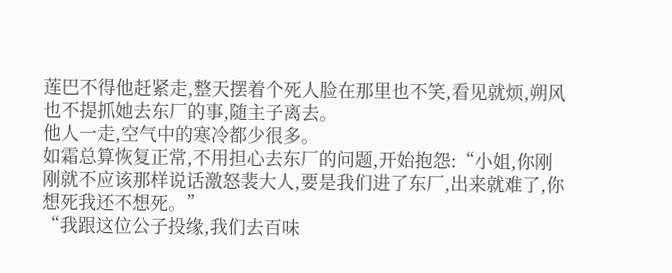莲巴不得他赶紧走,整天摆着个死人脸在那里也不笑,看见就烦,朔风也不提抓她去东厂的事,随主子离去。
他人一走,空气中的寒冷都少很多。
如霜总算恢复正常,不用担心去东厂的问题,开始抱怨:“小姐,你刚刚就不应该那样说话激怒裴大人,要是我们进了东厂,出来就难了,你想死我还不想死。”
“我跟这位公子投缘,我们去百味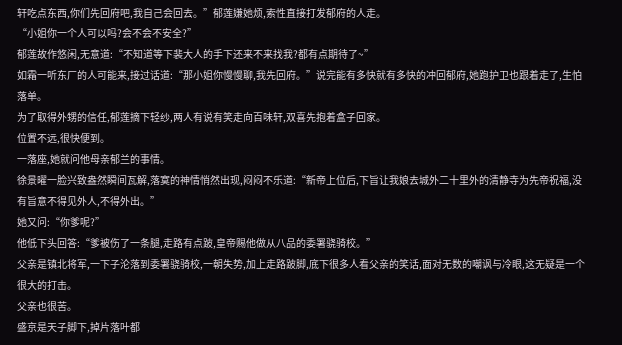轩吃点东西,你们先回府吧,我自己会回去。”郁莲嫌她烦,索性直接打发郁府的人走。
“小姐你一个人可以吗?会不会不安全?”
郁莲故作悠闲,无意道:“不知道等下裴大人的手下还来不来找我?都有点期待了~”
如霜一听东厂的人可能来,接过话道:“那小姐你慢慢聊,我先回府。”说完能有多快就有多快的冲回郁府,她跑护卫也跟着走了,生怕落单。
为了取得外甥的信任,郁莲摘下轻纱,两人有说有笑走向百味轩,双喜先抱着盒子回家。
位置不远,很快便到。
一落座,她就问他母亲郁兰的事情。
徐景曜一脸兴致盎然瞬间瓦解,落寞的神情悄然出现,闷闷不乐道:“新帝上位后,下旨让我娘去城外二十里外的清静寺为先帝祝福,没有旨意不得见外人,不得外出。”
她又问:“你爹呢?”
他低下头回答:“爹被伤了一条腿,走路有点跛,皇帝赐他做从八品的委署骁骑校。”
父亲是镇北将军,一下子沦落到委署骁骑校,一朝失势,加上走路跛脚,底下很多人看父亲的笑话,面对无数的嘲讽与冷眼,这无疑是一个很大的打击。
父亲也很苦。
盛京是天子脚下,掉片落叶都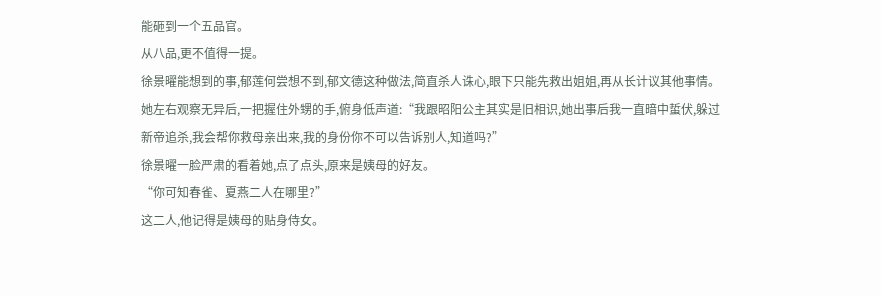能砸到一个五品官。
从八品,更不值得一提。
徐景曜能想到的事,郁莲何尝想不到,郁文德这种做法,简直杀人诛心,眼下只能先救出姐姐,再从长计议其他事情。
她左右观察无异后,一把握住外甥的手,俯身低声道:“我跟昭阳公主其实是旧相识,她出事后我一直暗中蜇伏,躲过新帝追杀,我会帮你救母亲出来,我的身份你不可以告诉别人,知道吗?”
徐景曜一脸严肃的看着她,点了点头,原来是姨母的好友。
“你可知春雀、夏燕二人在哪里?”
这二人,他记得是姨母的贴身侍女。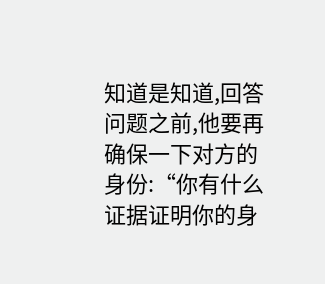知道是知道,回答问题之前,他要再确保一下对方的身份:“你有什么证据证明你的身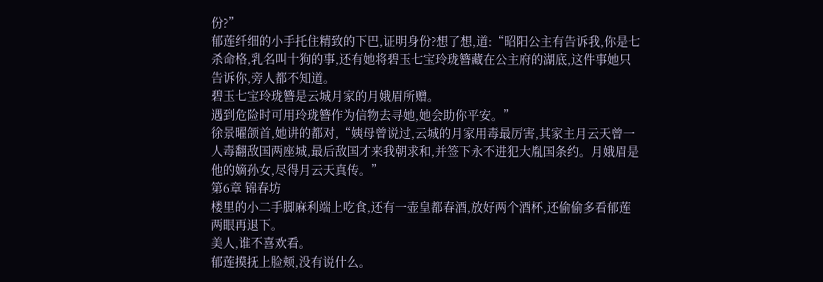份?”
郁莲纤细的小手托住精致的下巴,证明身份?想了想,道:“昭阳公主有告诉我,你是七杀命格,乳名叫十狗的事,还有她将碧玉七宝玲珑簪藏在公主府的湖底,这件事她只告诉你,旁人都不知道。
碧玉七宝玲珑簪是云城月家的月娥眉所赠。
遇到危险时可用玲珑簪作为信物去寻她,她会助你平安。”
徐景曜颌首,她讲的都对,“姨母曾说过,云城的月家用毒最厉害,其家主月云天曾一人毒翻敌国两座城,最后敌国才来我朝求和,并签下永不进犯大胤国条约。月娥眉是他的嫡孙女,尽得月云天真传。”
第6章 锦春坊
楼里的小二手脚麻利端上吃食,还有一壶皇都春酒,放好两个酒杯,还偷偷多看郁莲两眼再退下。
美人,谁不喜欢看。
郁莲摸抚上脸颊,没有说什么。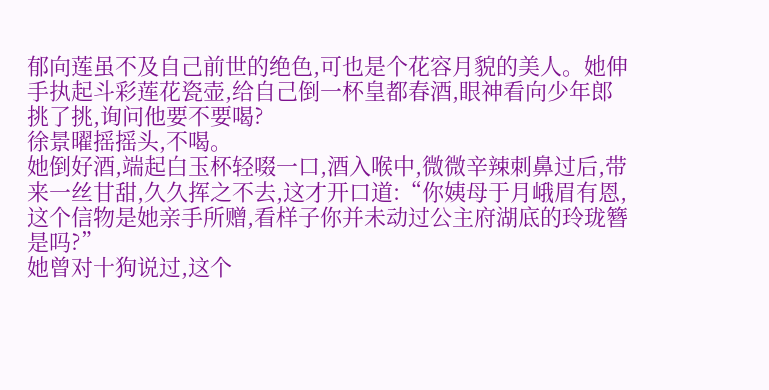郁向莲虽不及自己前世的绝色,可也是个花容月貌的美人。她伸手执起斗彩莲花瓷壶,给自己倒一杯皇都春酒,眼神看向少年郎挑了挑,询问他要不要喝?
徐景曜摇摇头,不喝。
她倒好酒,端起白玉杯轻啜一口,酒入喉中,微微辛辣刺鼻过后,带来一丝甘甜,久久挥之不去,这才开口道:“你姨母于月峨眉有恩,这个信物是她亲手所赠,看样子你并未动过公主府湖底的玲珑簪是吗?”
她曾对十狗说过,这个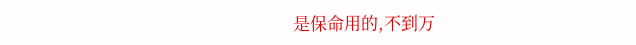是保命用的,不到万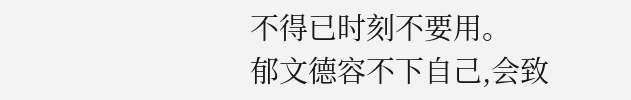不得已时刻不要用。
郁文德容不下自己,会致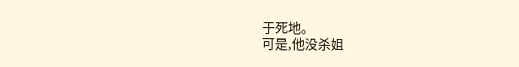于死地。
可是,他没杀姐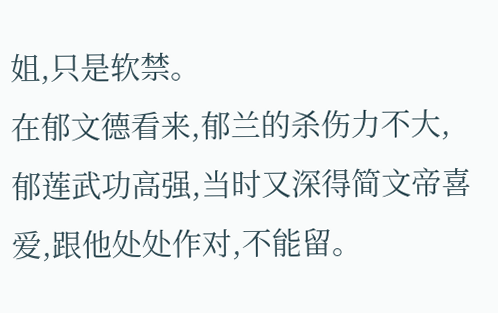姐,只是软禁。
在郁文德看来,郁兰的杀伤力不大,郁莲武功高强,当时又深得简文帝喜爱,跟他处处作对,不能留。